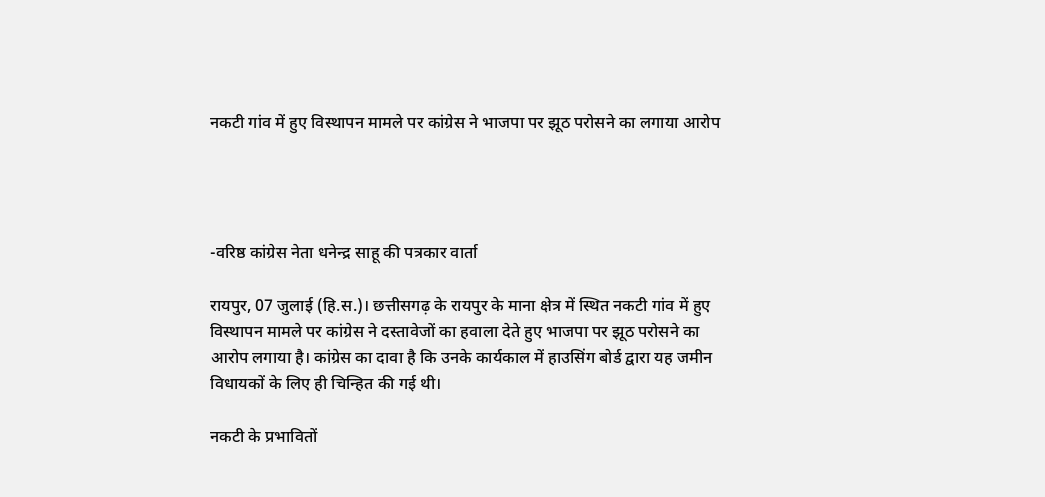नकटी गांव में हुए विस्थापन मामले पर कांग्रेस ने भाजपा पर झूठ परोसने का लगाया आरोप




-वरिष्ठ कांग्रेस नेता धनेन्द्र साहू की पत्रकार वार्ता

रायपुर, 07 जुलाई (हि.स.)। छत्तीसगढ़ के रायपुर के माना क्षेत्र में स्थित नकटी गांव में हुए विस्थापन मामले पर कांग्रेस ने दस्तावेजों का हवाला देते हुए भाजपा पर झूठ परोसने का आरोप लगाया है। कांग्रेस का दावा है कि उनके कार्यकाल में हाउसिंग बोर्ड द्वारा यह जमीन विधायकों के लिए ही चिन्हित की गई थी।

नकटी के प्रभावितों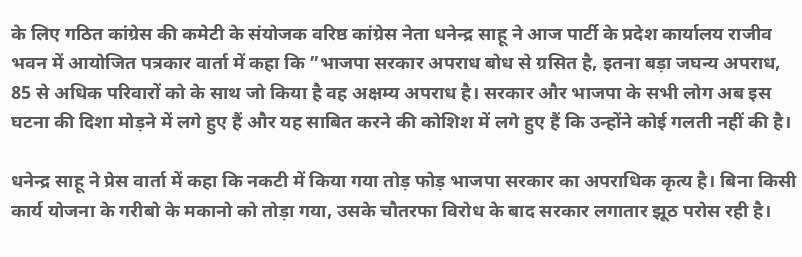के लिए गठित कांग्रेस की कमेटी के संयोजक वरिष्ठ कांग्रेस नेता धनेन्द्र साहू ने आज पार्टी के प्रदेश कार्यालय राजीव भवन में आयोजित पत्रकार वार्ता में कहा कि ”भाजपा सरकार अपराध बोध से ग्रसित है, इतना बड़ा जघन्य अपराध, 85 से अधिक परिवारों को के साथ जो किया है वह अक्षम्य अपराध है। सरकार और भाजपा के सभी लोग अब इस घटना की दिशा मोड़ने में लगे हुए हैं और यह साबित करने की कोशिश में लगे हुए हैं कि उन्होंने कोई गलती नहीं की है।

धनेन्द्र साहू ने प्रेस वार्ता में कहा कि नकटी में किया गया तोड़ फोड़ भाजपा सरकार का अपराधिक कृत्य है। बिना किसी कार्य योजना के गरीबो के मकानो को तोड़ा गया, उसके चौतरफा विरोध के बाद सरकार लगातार झूठ परोस रही है।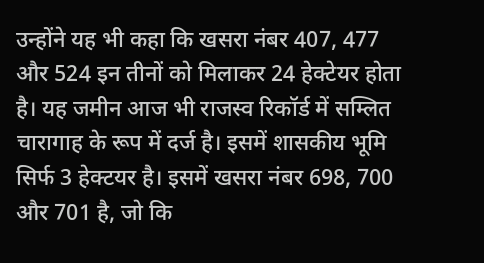उन्होंने यह भी कहा कि खसरा नंबर 407, 477 और 524 इन तीनों को मिलाकर 24 हेक्टेयर होता है। यह जमीन आज भी राजस्व रिकॉर्ड में सम्लित चारागाह के रूप में दर्ज है। इसमें शासकीय भूमि सिर्फ 3 हेक्टयर है। इसमें खसरा नंबर 698, 700 और 701 है, जो कि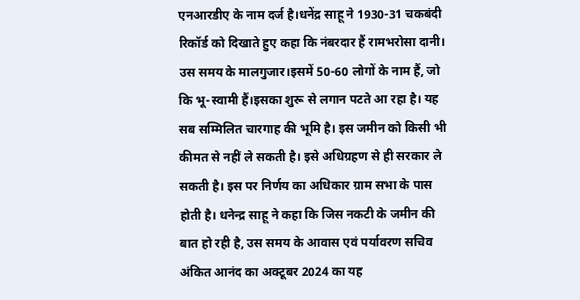एनआरडीए के नाम दर्ज है।धनेंद्र साहू ने 1930-31 चकबंदी रिकॉर्ड को दिखाते हुए कहा कि नंबरदार हैं रामभरोसा दानी। उस समय के मालगुजार।इसमें 50-60 लोगों के नाम हैं, जो कि भू-स्वामी हैं।इसका शुरू से लगान पटते आ रहा है। यह सब सम्मिलित चारगाह की भूमि है। इस जमीन को किसी भी कीमत से नहीं ले सकती है। इसे अधिग्रहण से ही सरकार ले सकती है। इस पर निर्णय का अधिकार ग्राम सभा के पास होती है। धनेन्द्र साहू ने कहा कि जिस नकटी के जमीन की बात हो रही है, उस समय के आवास एवं पर्यावरण सचिव अंकित आनंद का अक्टूबर 2024 का यह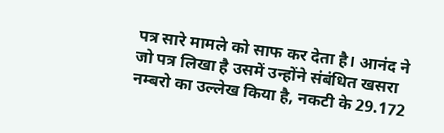पत्र सारे मामले को साफ कर देता है। आनंद ने जो पत्र लिखा है उसमें उन्होंने संबंधित खसरा नम्बरो का उल्लेख किया है, नकटी के 29.172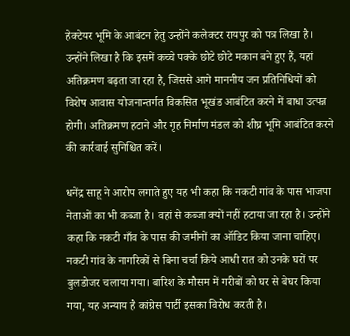हेक्टेयर भूमि के आबंटन हेतु उन्होंने कलेक्टर रायपुर को पत्र लिखा है। उन्होंने लिखा है कि इसमें कच्चे पक्के छोटे छोटे मकान बने हुए हैं, यहां अतिक्रमण बढ़ता जा रहा है, जिससे आगे माननीय जन प्रतिनिधियों को विशेष आवास योजनान्तर्गत विकसित भूखंड आबंटित करने में बाधा उत्पन्न होगी। अतिक्रमण हटाने और गृह निर्माण मंडल को शीघ्र भूमि आबंटित करने की कार्रवाई सुनिश्चित करें।

धनेंद्र साहू ने आरोप लगाते हुए यह भी कहा कि नकटी गांव के पास भाजपा नेताओं का भी कब्जा है। वहां से कब्जा क्यों नहीं हटाया जा रहा है। उन्होंने कहा कि नकटी गाँव के पास की जमीनों का ऑडिट किया जाना चाहिए। नकटी गांव के नागरिकों से बिना चर्चा किये आधी रात को उनके घरों पर बुलडोजर चलाया गया। बारिश के मौसम में गरीबों को घर से बेघर किया गया, यह अन्याय है कांग्रेस पार्टी इसका विरोध करती है।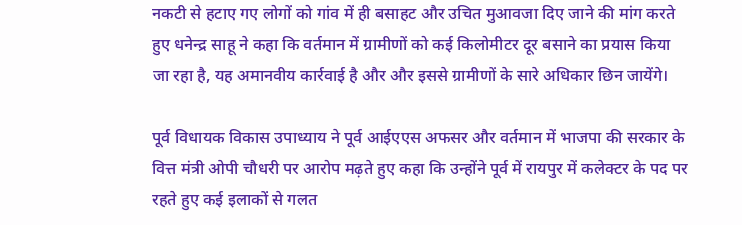नकटी से हटाए गए लोगों को गांव में ही बसाहट और उचित मुआवजा दिए जाने की मांग करते हुए धनेन्द्र साहू ने कहा कि वर्तमान में ग्रामीणों को कई किलोमीटर दूर बसाने का प्रयास किया जा रहा है, यह अमानवीय कार्रवाई है और और इससे ग्रामीणों के सारे अधिकार छिन जायेंगे।

पूर्व विधायक विकास उपाध्याय ने पूर्व आईएएस अफसर और वर्तमान में भाजपा की सरकार के वित्त मंत्री ओपी चौधरी पर आरोप मढ़ते हुए कहा कि उन्होंने पूर्व में रायपुर में कलेक्टर के पद पर रहते हुए कई इलाकों से गलत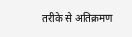तरीके से अतिक्रमण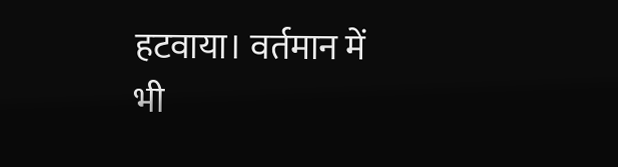हटवाया। वर्तमान में भी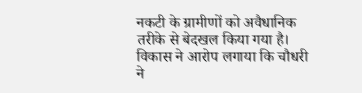नकटी के ग्रामीणों को अवैधानिक तरीके से बेदखल किया गया है। विकास ने आरोप लगाया कि चौधरी ने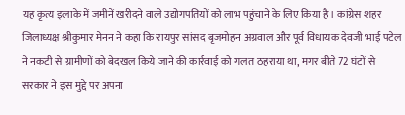यह कृत्य इलाके में जमीनें खरीदने वाले उद्योगपतियों को लाभ पहुंचाने के लिए किया है। कांग्रेस शहर जिलाध्यक्ष श्रीकुमार मेनन ने कहा कि रायपुर सांसद बृजमोहन अग्रवाल और पूर्व विधायक देवजी भाई पटेल ने नकटी से ग्रामीणों को बेदखल किये जाने की कार्रवाई को गलत ठहराया था, मगर बीते 72 घंटों से सरकार ने इस मुद्दे पर अपना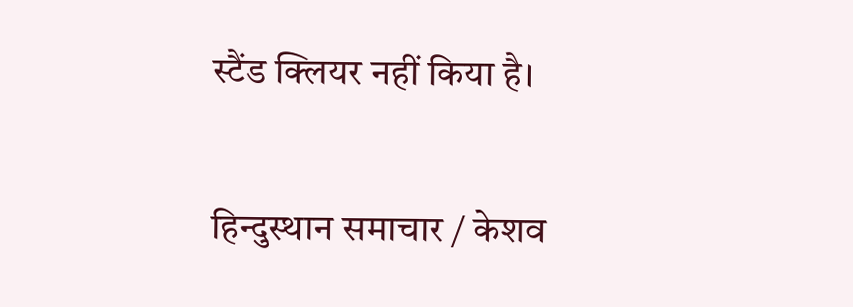स्टैंड क्लियर नहीं किया है।

हिन्दुस्थान समाचार / केशव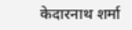केदारनाथ शर्मा